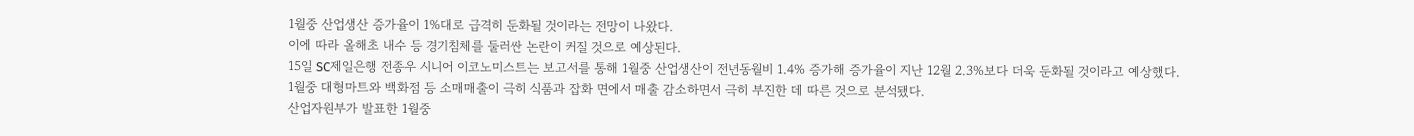1월중 산업생산 증가율이 1%대로 급격히 둔화될 것이라는 전망이 나왔다.
이에 따라 올해초 내수 등 경기침체를 둘러싼 논란이 커질 것으로 예상된다.
15일 SC제일은행 전종우 시니어 이코노미스트는 보고서를 통해 1월중 산업생산이 전년동월비 1.4% 증가해 증가율이 지난 12월 2.3%보다 더욱 둔화될 것이라고 예상했다.
1월중 대형마트와 백화점 등 소매매출이 극히 식품과 잡화 면에서 매출 감소하면서 극히 부진한 데 따른 것으로 분석됐다.
산업자원부가 발표한 1월중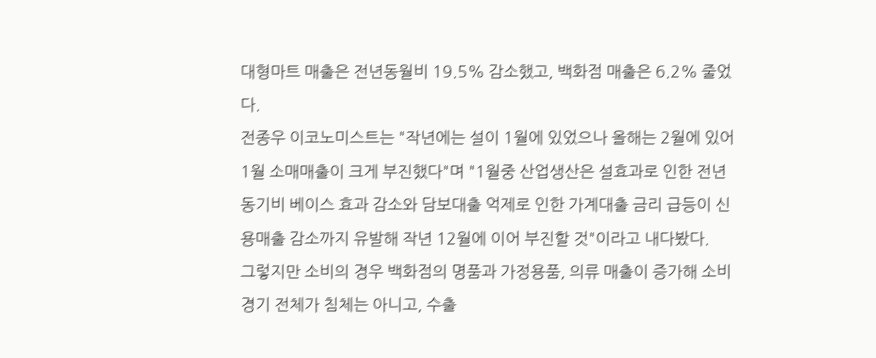대형마트 매출은 전년동월비 19.5% 감소했고, 백화점 매출은 6.2% 줄었다.
전종우 이코노미스트는 "작년에는 설이 1월에 있었으나 올해는 2월에 있어 1월 소매매출이 크게 부진했다"며 "1월중 산업생산은 설효과로 인한 전년동기비 베이스 효과 감소와 담보대출 억제로 인한 가계대출 금리 급등이 신용매출 감소까지 유발해 작년 12월에 이어 부진할 것"이라고 내다봤다.
그렇지만 소비의 경우 백화점의 명품과 가정용품, 의류 매출이 증가해 소비경기 전체가 침체는 아니고, 수출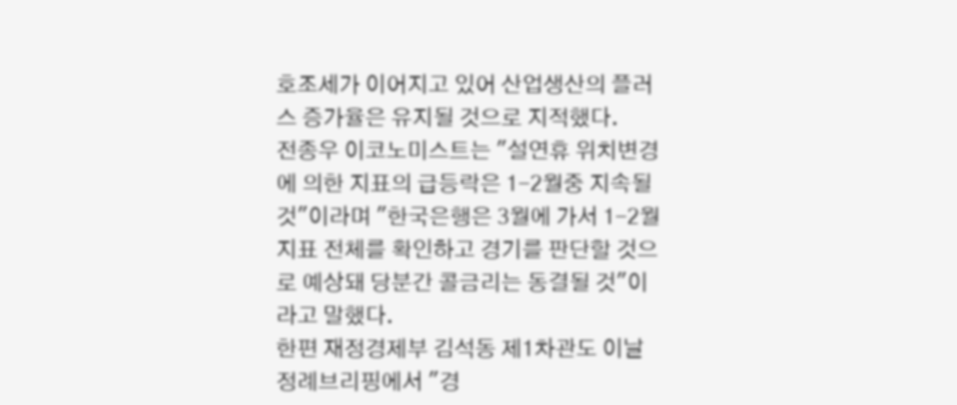호조세가 이어지고 있어 산업생산의 플러스 증가율은 유지될 것으로 지적했다.
전종우 이코노미스트는 "설연휴 위치변경에 의한 지표의 급등락은 1-2월중 지속될 것"이라며 "한국은행은 3월에 가서 1-2월 지표 전체를 확인하고 경기를 판단할 것으로 예상돼 당분간 콜금리는 동결될 것"이라고 말했다.
한편 재정경제부 김석동 제1차관도 이날 정례브리핑에서 "경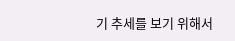기 추세를 보기 위해서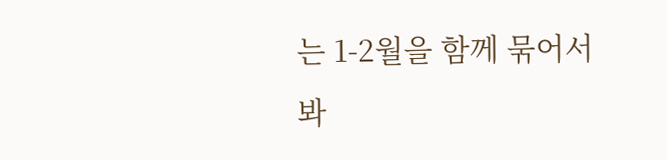는 1-2월을 함께 묶어서 봐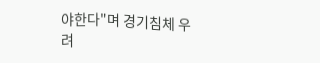야한다"며 경기침체 우려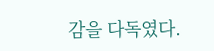감을 다독였다.